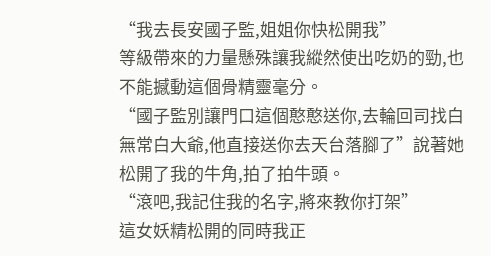“我去長安國子監,姐姐你快松開我”
等級帶來的力量懸殊讓我縱然使出吃奶的勁,也不能撼動這個骨精靈毫分。
“國子監別讓門口這個憨憨送你,去輪回司找白無常白大爺,他直接送你去天台落腳了”說著她松開了我的牛角,拍了拍牛頭。
“滾吧,我記住我的名字,將來教你打架”
這女妖精松開的同時我正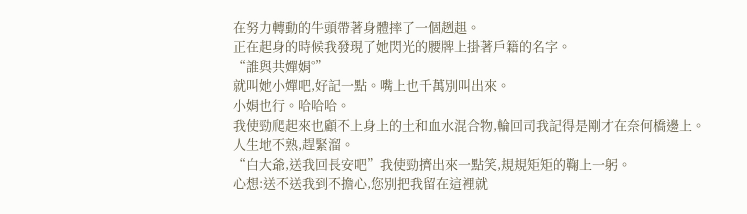在努力轉動的牛頭帶著身體摔了一個趔趄。
正在起身的時候我發現了她閃光的腰牌上掛著戶籍的名字。
“誰與共嬋娟°”
就叫她小嬋吧,好記一點。嘴上也千萬別叫出來。
小娟也行。哈哈哈。
我使勁爬起來也顧不上身上的土和血水混合物,輪回司我記得是剛才在奈何橋邊上。
人生地不熟,趕緊溜。
“白大爺,送我回長安吧”我使勁擠出來一點笑,規規矩矩的鞠上一躬。
心想:送不送我到不擔心,您別把我留在這裡就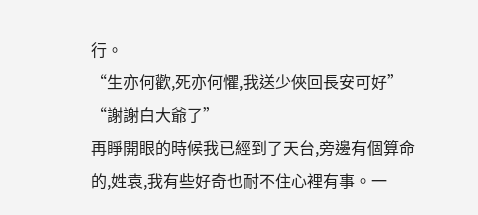行。
“生亦何歡,死亦何懼,我送少俠回長安可好”
“謝謝白大爺了”
再睜開眼的時候我已經到了天台,旁邊有個算命的,姓袁,我有些好奇也耐不住心裡有事。一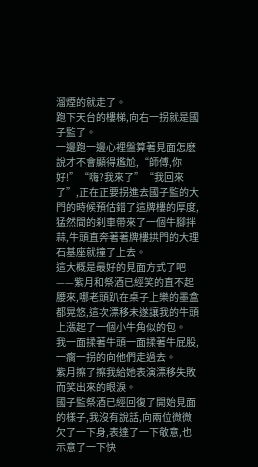溜煙的就走了。
跑下天台的樓梯,向右一拐就是國子監了。
一邊跑一邊心裡盤算著見面怎麽說才不會顯得尷尬,“師傅,你好!”“嗨?我來了”“我回來了”,正在正要拐進去國子監的大門的時候預估錯了這牌樓的厚度,猛然間的刹車帶來了一個牛腳拌蒜,牛頭直奔著著牌樓拱門的大理石基座就撞了上去。
這大概是最好的見面方式了吧——紫月和祭酒已經笑的直不起腰來,哪老頭趴在桌子上樂的墨盒都晃悠,這次漂移未遂讓我的牛頭上漲起了一個小牛角似的包。
我一面揉著牛頭一面揉著牛屁股,一瘸一拐的向他們走過去。
紫月擦了擦我給她表演漂移失敗而笑出來的眼淚。
國子監祭酒已經回復了開始見面的樣子,我沒有說話,向兩位微微欠了一下身,表達了一下敬意,也示意了一下快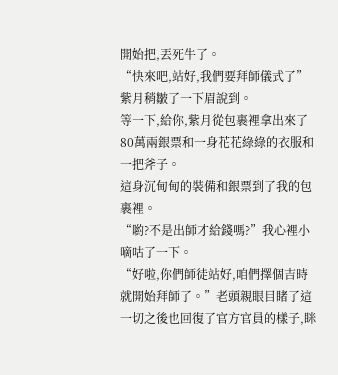開始把,丟死牛了。
“快來吧,站好,我們要拜師儀式了”紫月稍皺了一下眉說到。
等一下,給你,紫月從包裹裡拿出來了80萬兩銀票和一身花花綠綠的衣服和一把斧子。
這身沉甸甸的裝備和銀票到了我的包裹裡。
“喲?不是出師才給錢嗎?”我心裡小嘀咕了一下。
“好啦,你們師徒站好,咱們擇個吉時就開始拜師了。”老頭親眼目睹了這一切之後也回復了官方官員的樣子,眯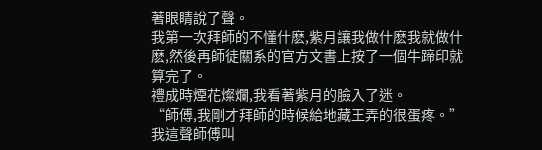著眼睛說了聲。
我第一次拜師的不懂什麽,紫月讓我做什麽我就做什麽,然後再師徒關系的官方文書上按了一個牛蹄印就算完了。
禮成時煙花燦爛,我看著紫月的臉入了迷。
“師傅,我剛才拜師的時候給地藏王弄的很蛋疼。”
我這聲師傅叫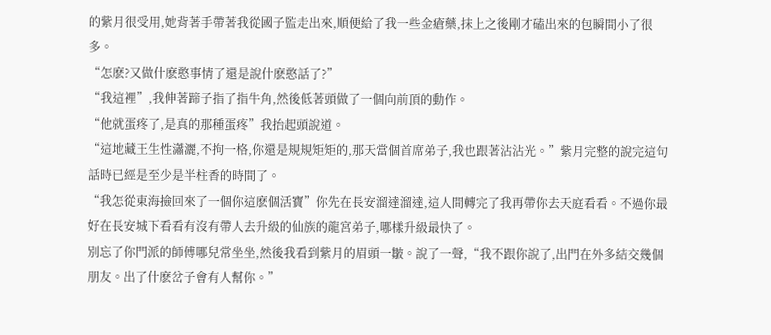的紫月很受用,她背著手帶著我從國子監走出來,順便給了我一些金瘡藥,抹上之後剛才磕出來的包瞬間小了很多。
“怎麽?又做什麽憨事情了還是說什麽憨話了?”
“我這裡”,我伸著蹄子指了指牛角,然後低著頭做了一個向前頂的動作。
“他就蛋疼了,是真的那種蛋疼”我抬起頭說道。
“這地藏王生性瀟灑,不拘一格,你還是規規矩矩的,那天當個首席弟子,我也跟著沾沾光。”紫月完整的說完這句話時已經是至少是半柱香的時間了。
“我怎從東海撿回來了一個你這麽個活寶”你先在長安溜達溜達,這人間轉完了我再帶你去天庭看看。不過你最好在長安城下看看有沒有帶人去升級的仙族的龍宮弟子,哪樣升級最快了。
別忘了你門派的師傅哪兒常坐坐,然後我看到紫月的眉頭一皺。說了一聲,“我不跟你說了,出門在外多結交幾個朋友。出了什麽岔子會有人幫你。”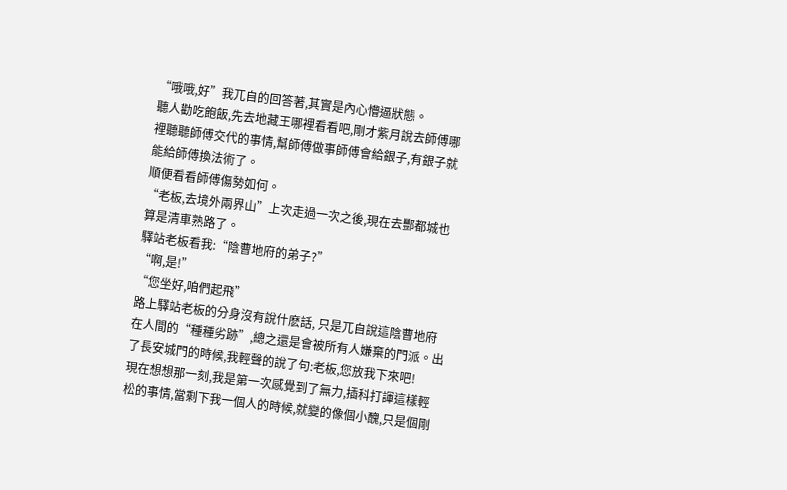“哦哦,好”我兀自的回答著,其實是內心懵逼狀態。
聽人勸吃飽飯,先去地藏王哪裡看看吧,剛才紫月說去師傅哪裡聽聽師傅交代的事情,幫師傅做事師傅會給銀子,有銀子就能給師傅換法術了。
順便看看師傅傷勢如何。
“老板,去境外兩界山”上次走過一次之後,現在去酆都城也算是清車熟路了。
驛站老板看我:“陰曹地府的弟子?”
“啊,是!”
“您坐好,咱們起飛”
路上驛站老板的分身沒有說什麽話, 只是兀自說這陰曹地府在人間的“種種劣跡”,總之還是會被所有人嫌棄的門派。出了長安城門的時候,我輕聲的說了句:老板,您放我下來吧!
現在想想那一刻,我是第一次感覺到了無力,插科打諢這樣輕松的事情,當剩下我一個人的時候,就變的像個小醜,只是個剛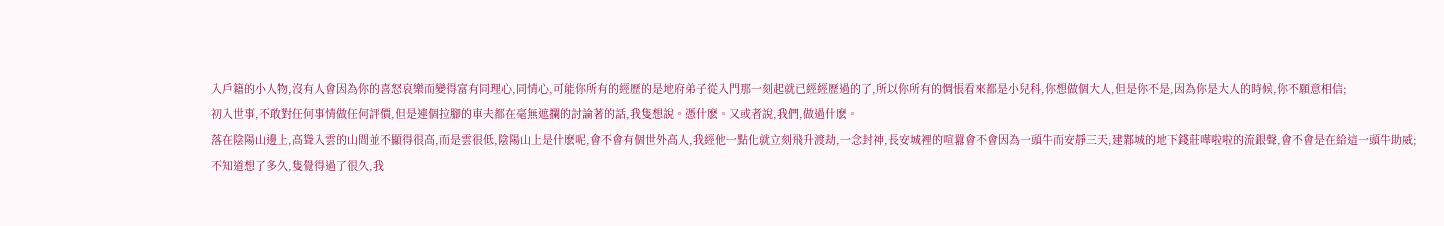入戶籍的小人物,沒有人會因為你的喜怒哀樂而變得富有同理心,同情心,可能你所有的經歷的是地府弟子從入門那一刻起就已經經歷過的了,所以你所有的惆悵看來都是小兒科,你想做個大人,但是你不是,因為你是大人的時候,你不願意相信;
初入世事,不敢對任何事情做任何評價,但是連個拉腳的車夫都在毫無遮攔的討論著的話,我隻想說。憑什麽。又或者說,我們,做過什麽。
落在陰陽山邊上,高聳入雲的山間並不顯得很高,而是雲很低,陰陽山上是什麽呢,會不會有個世外高人,我經他一點化就立刻飛升渡劫,一念封神,長安城裡的喧囂會不會因為一頭牛而安靜三天,建鄴城的地下錢莊嘩啦啦的流銀聲,會不會是在給這一頭牛助威;
不知道想了多久,隻覺得過了很久,我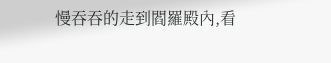慢吞吞的走到閻羅殿內,看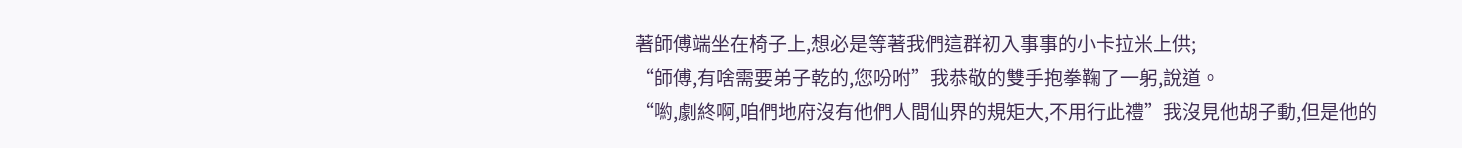著師傅端坐在椅子上,想必是等著我們這群初入事事的小卡拉米上供;
“師傅,有啥需要弟子乾的,您吩咐”我恭敬的雙手抱拳鞠了一躬,說道。
“喲,劇終啊,咱們地府沒有他們人間仙界的規矩大,不用行此禮”我沒見他胡子動,但是他的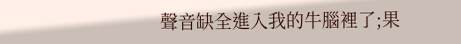聲音缺全進入我的牛腦裡了;果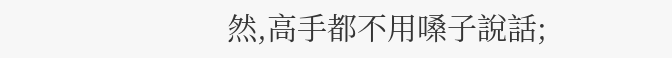然,高手都不用嗓子說話;